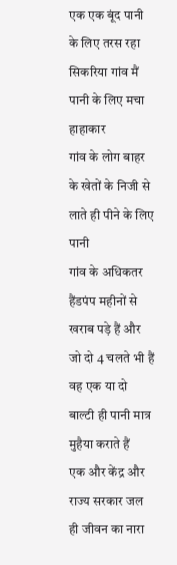एक एक बूंद पानी के लिए तरस रहा सिकरिया गांव मैं पानी के लिए मचा हाहाकार
गांव के लोग बाहर के खेतों के निजी से लाते ही पीने के लिए पानी
गांव के अधिकतर हैंडपंप महीनों से खराब पड़े हैं और जो दो 4 चलते भी हैं वह एक या दो बाल्टी ही पानी मात्र मुहैया कराते हैं
एक और केंद्र और राज्य सरकार जल ही जीवन का नारा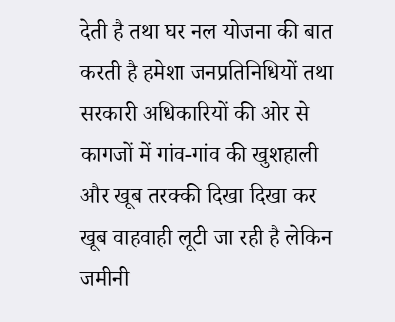देती है तथा घर नल योजना की बात करती है हमेशा जनप्रतिनिधियों तथा सरकारी अधिकारियों की ओर से कागजों में गांव-गांव की खुशहाली और खूब तरक्की दिखा दिखा कर खूब वाहवाही लूटी जा रही है लेकिन जमीनी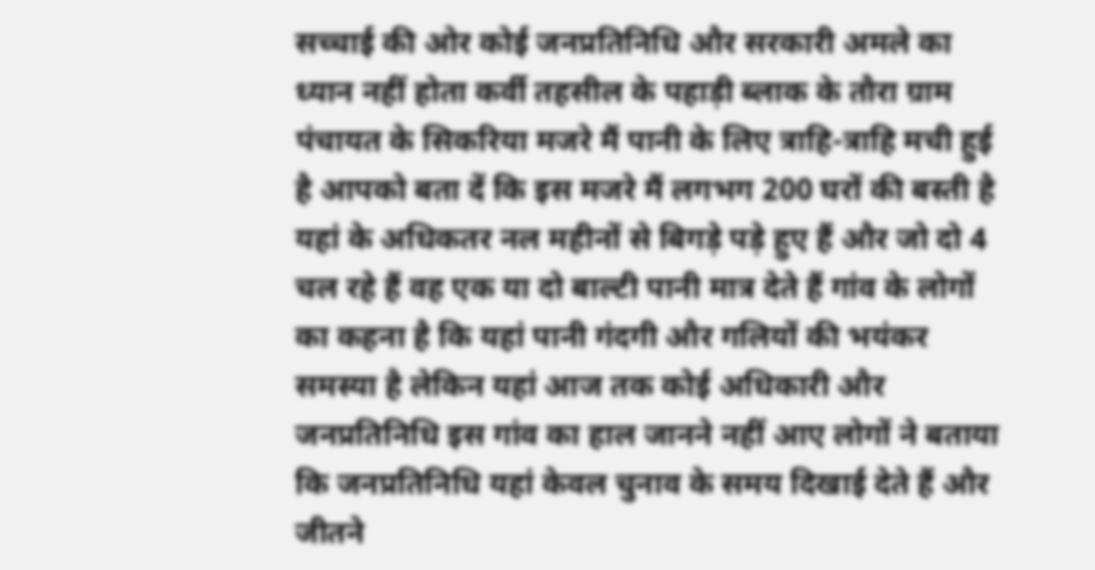सच्चाई की ओर कोई जनप्रतिनिधि और सरकारी अमले का ध्यान नहीं होता कर्वी तहसील के पहाड़ी ब्लाक के तौरा ग्राम पंचायत के सिकरिया मजरे मैं पानी के लिए त्राहि-त्राहि मची हुई है आपको बता दें कि इस मजरे मैं लगभग 200 घरों की बस्ती है यहां के अधिकतर नल महीनों से बिगड़े पड़े हुए हैं और जो दो 4 चल रहे हैं वह एक या दो बाल्टी पानी मात्र देते हैं गांव के लोगों का कहना है कि यहां पानी गंदगी और गलियों की भयंकर समस्या है लेकिन यहां आज तक कोई अधिकारी और जनप्रतिनिधि इस गांव का हाल जानने नहीं आए लोगों ने बताया कि जनप्रतिनिधि यहां केवल चुनाव के समय दिखाई देते हैं और जीतने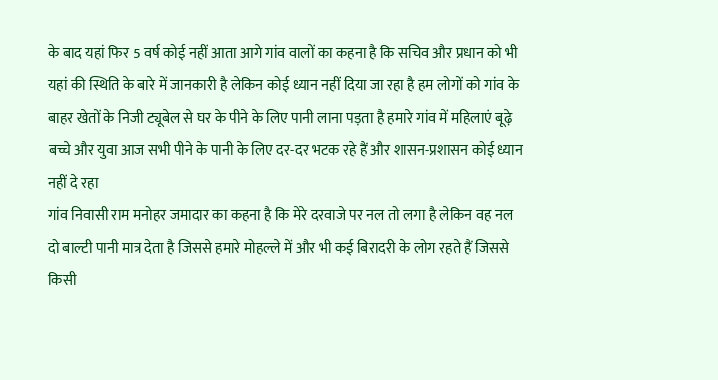के बाद यहां फिर 5 वर्ष कोई नहीं आता आगे गांव वालों का कहना है कि सचिव और प्रधान को भी यहां की स्थिति के बारे में जानकारी है लेकिन कोई ध्यान नहीं दिया जा रहा है हम लोगों को गांव के बाहर खेतों के निजी ट्यूबेल से घर के पीने के लिए पानी लाना पड़ता है हमारे गांव में महिलाएं बूढ़े बच्चे और युवा आज सभी पीने के पानी के लिए दर-दर भटक रहे हैं और शासन-प्रशासन कोई ध्यान नहीं दे रहा
गांव निवासी राम मनोहर जमादार का कहना है कि मेरे दरवाजे पर नल तो लगा है लेकिन वह नल दो बाल्टी पानी मात्र देता है जिससे हमारे मोहल्ले में और भी कई बिरादरी के लोग रहते हैं जिससे किसी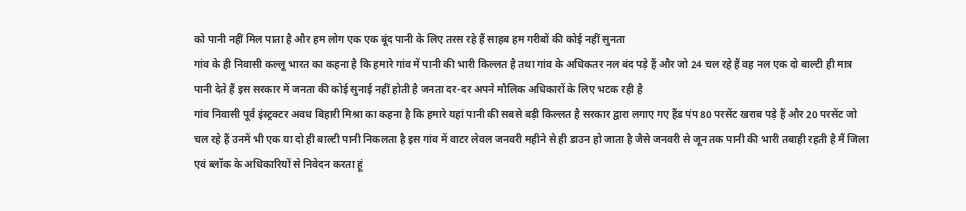को पानी नहीं मिल पाता है और हम लोग एक एक बूंद पानी के लिए तरस रहे हैं साहब हम गरीबों की कोई नहीं सुनता
गांव के ही निवासी कल्लू भारत का कहना है कि हमारे गांव में पानी की भारी किल्लत है तथा गांव के अधिकतर नल बंद पड़े हैं और जो 24 चल रहे हैं वह नल एक दो बाल्टी ही मात्र पानी देते हैं इस सरकार में जनता की कोई सुनाई नहीं होती है जनता दर-दर अपने मौलिक अधिकारों के लिए भटक रही है
गांव निवासी पूर्व इंस्ट्रक्टर अवध बिहारी मिश्रा का कहना है कि हमारे यहां पानी की सबसे बड़ी किल्लत है सरकार द्वारा लगाए गए हैंड पंप 80 परसेंट खराब पड़े हैं और 20 परसेंट जो चल रहे हैं उनमें भी एक या दो ही बाल्टी पानी निकलता है इस गांव में वाटर लेवल जनवरी महीने से ही डाउन हो जाता है जैसे जनवरी से जून तक पानी की भारी तबाही रहती है मैं जिला एवं ब्लॉक के अधिकारियों से निवेदन करता हूं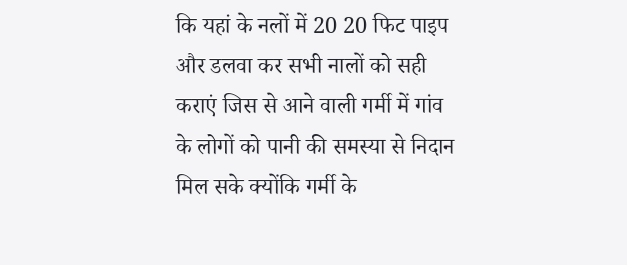कि यहां के नलों में 20 20 फिट पाइप और डलवा कर सभी नालों को सही कराएं जिस से आने वाली गर्मी में गांव के लोगों को पानी की समस्या से निदान मिल सके क्योंकि गर्मी के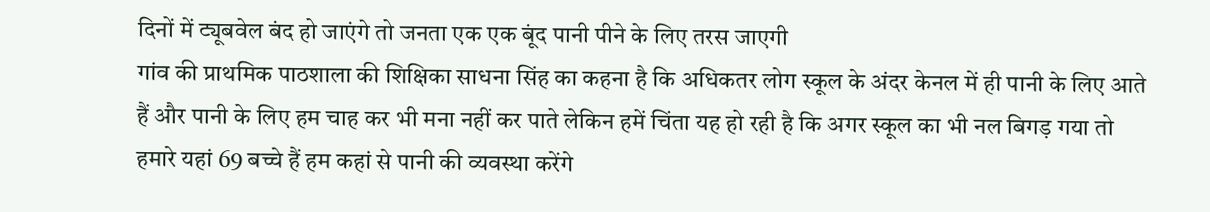दिनों में ट्यूबवेल बंद हो जाएंगे तो जनता एक एक बूंद पानी पीने के लिए तरस जाएगी
गांव की प्राथमिक पाठशाला की शिक्षिका साधना सिंह का कहना है कि अधिकतर लोग स्कूल के अंदर केनल में ही पानी के लिए आते हैं और पानी के लिए हम चाह कर भी मना नहीं कर पाते लेकिन हमें चिंता यह हो रही है कि अगर स्कूल का भी नल बिगड़ गया तो हमारे यहां 69 बच्चे हैं हम कहां से पानी की व्यवस्था करेंगे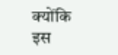क्योंकि इस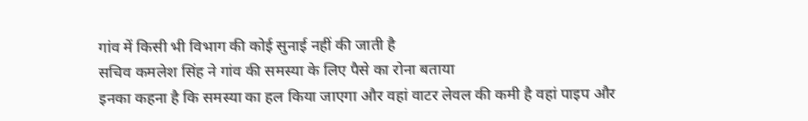गांव में किसी भी विभाग की कोई सुनाई नहीं की जाती है
सचिव कमलेश सिंह ने गांव की समस्या के लिए पैसे का रोना बताया
इनका कहना है कि समस्या का हल किया जाएगा और वहां वाटर लेवल की कमी है वहां पाइप और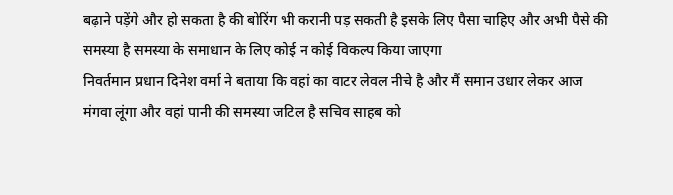बढ़ाने पड़ेंगे और हो सकता है की बोरिंग भी करानी पड़ सकती है इसके लिए पैसा चाहिए और अभी पैसे की समस्या है समस्या के समाधान के लिए कोई न कोई विकल्प किया जाएगा
निवर्तमान प्रधान दिनेश वर्मा ने बताया कि वहां का वाटर लेवल नीचे है और मैं समान उधार लेकर आज मंगवा लूंगा और वहां पानी की समस्या जटिल है सचिव साहब को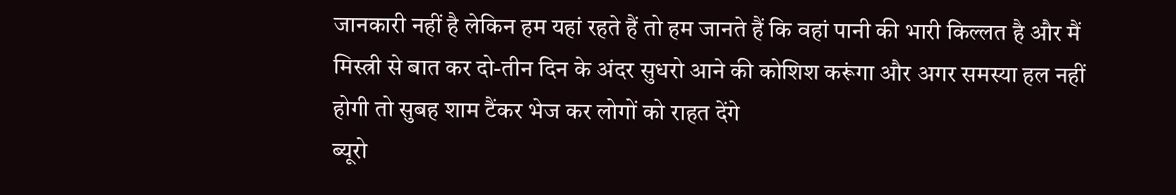जानकारी नहीं है लेकिन हम यहां रहते हैं तो हम जानते हैं कि वहां पानी की भारी किल्लत है और मैं मिस्त्री से बात कर दो-तीन दिन के अंदर सुधरो आने की कोशिश करूंगा और अगर समस्या हल नहीं होगी तो सुबह शाम टैंकर भेज कर लोगों को राहत देंगे
ब्यूरो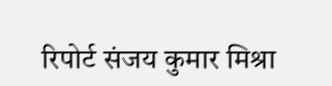रिपोर्ट संजय कुमार मिश्रा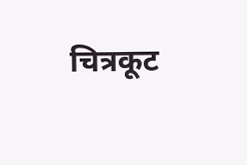चित्रकूट